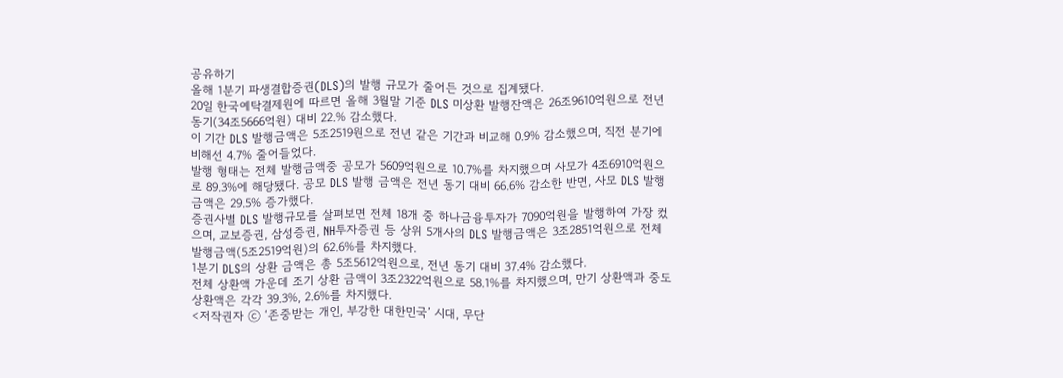공유하기
올해 1분기 파생결합증권(DLS)의 발행 규모가 줄어든 것으로 집계됐다.
20일 한국예탁결제원에 따르면 올해 3월말 기준 DLS 미상환 발행잔액은 26조9610억원으로 전년 동기(34조5666억원) 대비 22.% 감소했다.
이 기간 DLS 발행금액은 5조2519원으로 전년 같은 기간과 비교해 0.9% 감소했으며, 직전 분기에 비해선 4.7% 줄어들었다.
발행 형태는 전체 발행금액중 공모가 5609억원으로 10.7%를 차지했으며 사모가 4조6910억원으로 89.3%에 해당됐다. 공모 DLS 발행 금액은 전년 동기 대비 66.6% 감소한 반면, 사모 DLS 발행 금액은 29.5% 증가했다.
증권사별 DLS 발행규모를 살펴보면 전체 18개 중 하나금융투자가 7090억원을 발행하여 가장 컸으며, 교보증권, 삼성증권, NH투자증권 등 상위 5개사의 DLS 발행금액은 3조2851억원으로 전체 발행금액(5조2519억원)의 62.6%를 차지했다.
1분기 DLS의 상환 금액은 총 5조5612억원으로, 전년 동기 대비 37.4% 감소했다.
전체 상환액 가운데 조기 상환 금액이 3조2322억원으로 58.1%를 차지했으며, 만기 상환액과 중도 상환액은 각각 39.3%, 2.6%를 차지했다.
<저작권자 ⓒ ‘존중받는 개인, 부강한 대한민국’ 시대, 무단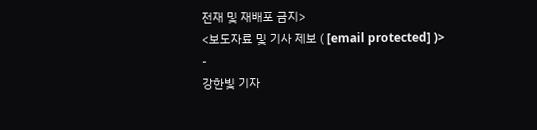전재 및 재배포 금지>
<보도자료 및 기사 제보 ( [email protected] )>
-
강한빛 기자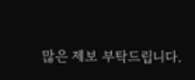많은 제보 부탁드립니다.